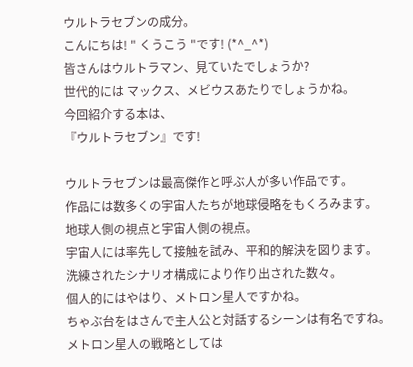ウルトラセブンの成分。
こんにちは! " くうこう "です! (*^_^*)
皆さんはウルトラマン、見ていたでしょうか?
世代的には マックス、メビウスあたりでしょうかね。
今回紹介する本は、
『ウルトラセブン』です!

ウルトラセブンは最高傑作と呼ぶ人が多い作品です。
作品には数多くの宇宙人たちが地球侵略をもくろみます。
地球人側の視点と宇宙人側の視点。
宇宙人には率先して接触を試み、平和的解決を図ります。
洗練されたシナリオ構成により作り出された数々。
個人的にはやはり、メトロン星人ですかね。
ちゃぶ台をはさんで主人公と対話するシーンは有名ですね。
メトロン星人の戦略としては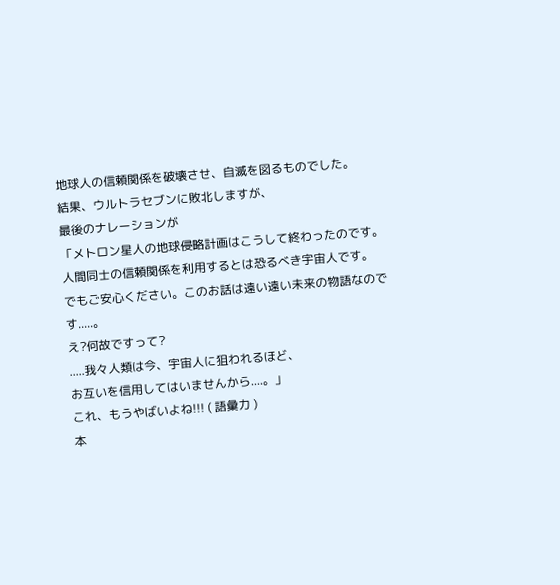地球人の信頼関係を破壊させ、自滅を図るものでした。
結果、ウルトラセブンに敗北しますが、
最後のナレーションが
「メトロン星人の地球侵略計画はこうして終わったのです。
人間同士の信頼関係を利用するとは恐るべき宇宙人です。
でもご安心ください。このお話は遠い遠い未来の物語なのです.....。
え?何故ですって?
.....我々人類は今、宇宙人に狙われるほど、
お互いを信用してはいませんから....。」
これ、もうやばいよね!!! ( 語彙力 )
本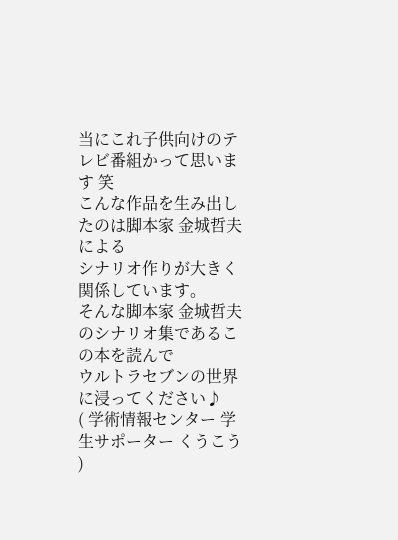当にこれ子供向けのテレビ番組かって思います 笑
こんな作品を生み出したのは脚本家 金城哲夫による
シナリオ作りが大きく関係しています。
そんな脚本家 金城哲夫のシナリオ集であるこの本を読んで
ウルトラセブンの世界に浸ってください♪
( 学術情報センター 学生サポーター くうこう )